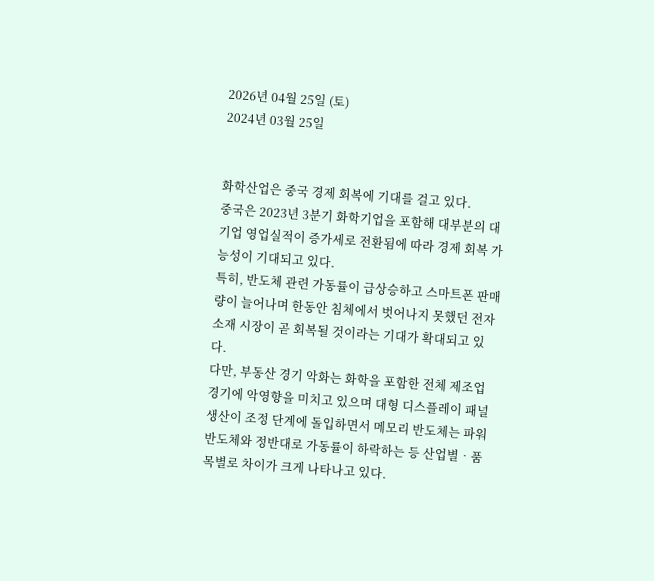2026년 04월 25일 (토)
2024년 03월 25일


화학산업은 중국 경제 회복에 기대를 걸고 있다.
중국은 2023년 3분기 화학기업을 포함해 대부분의 대기업 영업실적이 증가세로 전환됨에 따라 경제 회복 가능성이 기대되고 있다.
특히, 반도체 관련 가동률이 급상승하고 스마트폰 판매량이 늘어나며 한동안 침체에서 벗어나지 못했던 전자소재 시장이 곧 회복될 것이라는 기대가 확대되고 있다.
다만, 부동산 경기 악화는 화학을 포함한 전체 제조업 경기에 악영향을 미치고 있으며 대형 디스플레이 패널 생산이 조정 단계에 돌입하면서 메모리 반도체는 파워 반도체와 정반대로 가동률이 하락하는 등 산업별‧품목별로 차이가 크게 나타나고 있다.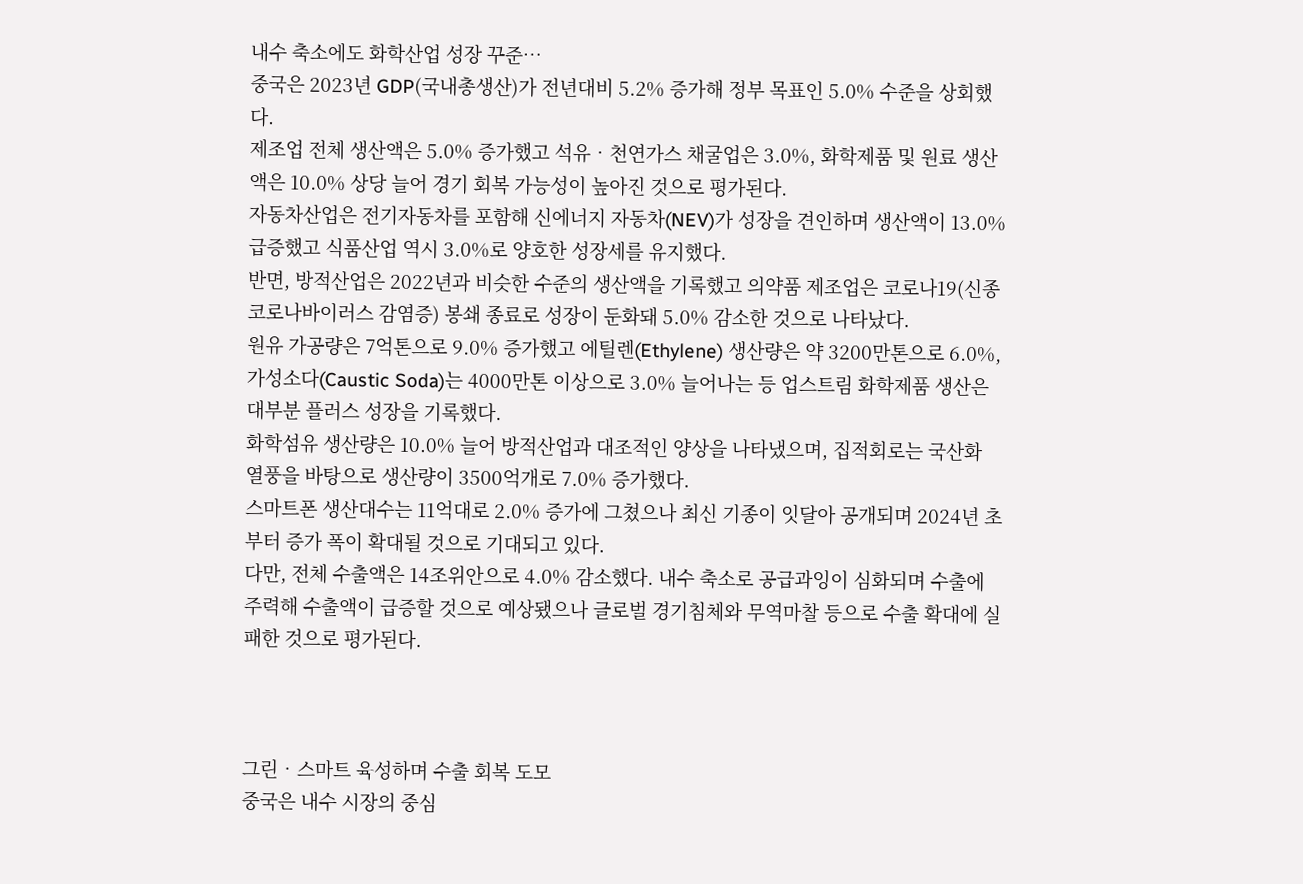내수 축소에도 화학산업 성장 꾸준…
중국은 2023년 GDP(국내총생산)가 전년대비 5.2% 증가해 정부 목표인 5.0% 수준을 상회했다.
제조업 전체 생산액은 5.0% 증가했고 석유‧천연가스 채굴업은 3.0%, 화학제품 및 원료 생산액은 10.0% 상당 늘어 경기 회복 가능성이 높아진 것으로 평가된다.
자동차산업은 전기자동차를 포함해 신에너지 자동차(NEV)가 성장을 견인하며 생산액이 13.0% 급증했고 식품산업 역시 3.0%로 양호한 성장세를 유지했다.
반면, 방적산업은 2022년과 비슷한 수준의 생산액을 기록했고 의약품 제조업은 코로나19(신종 코로나바이러스 감염증) 봉쇄 종료로 성장이 둔화돼 5.0% 감소한 것으로 나타났다.
원유 가공량은 7억톤으로 9.0% 증가했고 에틸렌(Ethylene) 생산량은 약 3200만톤으로 6.0%, 가성소다(Caustic Soda)는 4000만톤 이상으로 3.0% 늘어나는 등 업스트림 화학제품 생산은 대부분 플러스 성장을 기록했다.
화학섬유 생산량은 10.0% 늘어 방적산업과 대조적인 양상을 나타냈으며, 집적회로는 국산화 열풍을 바탕으로 생산량이 3500억개로 7.0% 증가했다.
스마트폰 생산대수는 11억대로 2.0% 증가에 그쳤으나 최신 기종이 잇달아 공개되며 2024년 초부터 증가 폭이 확대될 것으로 기대되고 있다.
다만, 전체 수출액은 14조위안으로 4.0% 감소했다. 내수 축소로 공급과잉이 심화되며 수출에 주력해 수출액이 급증할 것으로 예상됐으나 글로벌 경기침체와 무역마찰 등으로 수출 확대에 실패한 것으로 평가된다.



그린‧스마트 육성하며 수출 회복 도모
중국은 내수 시장의 중심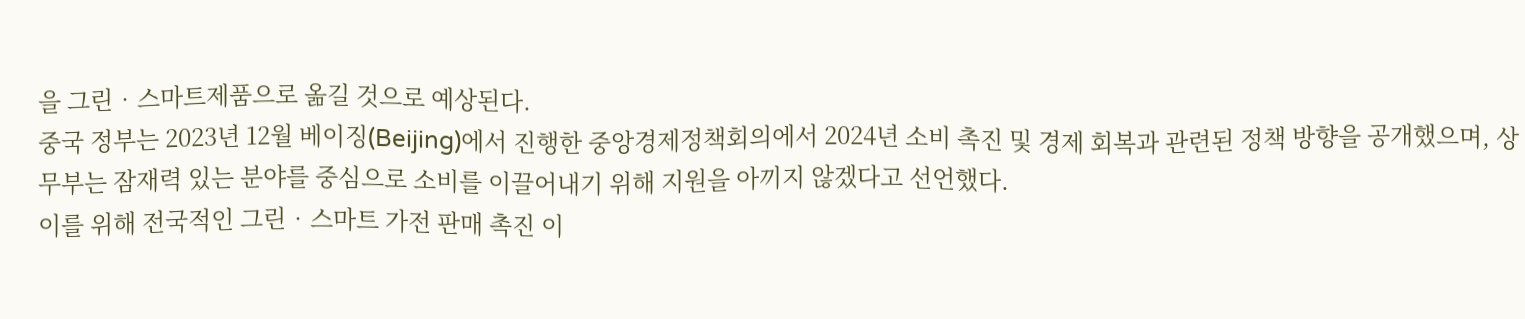을 그린‧스마트제품으로 옮길 것으로 예상된다.
중국 정부는 2023년 12월 베이징(Beijing)에서 진행한 중앙경제정책회의에서 2024년 소비 촉진 및 경제 회복과 관련된 정책 방향을 공개했으며, 상무부는 잠재력 있는 분야를 중심으로 소비를 이끌어내기 위해 지원을 아끼지 않겠다고 선언했다.
이를 위해 전국적인 그린‧스마트 가전 판매 촉진 이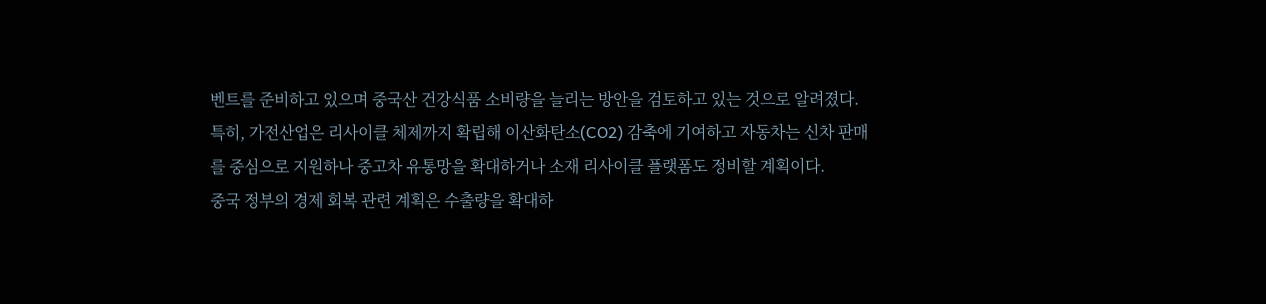벤트를 준비하고 있으며 중국산 건강식품 소비량을 늘리는 방안을 검토하고 있는 것으로 알려졌다.
특히, 가전산업은 리사이클 체제까지 확립해 이산화탄소(CO2) 감축에 기여하고 자동차는 신차 판매를 중심으로 지원하나 중고차 유통망을 확대하거나 소재 리사이클 플랫폼도 정비할 계획이다.
중국 정부의 경제 회복 관련 계획은 수출량을 확대하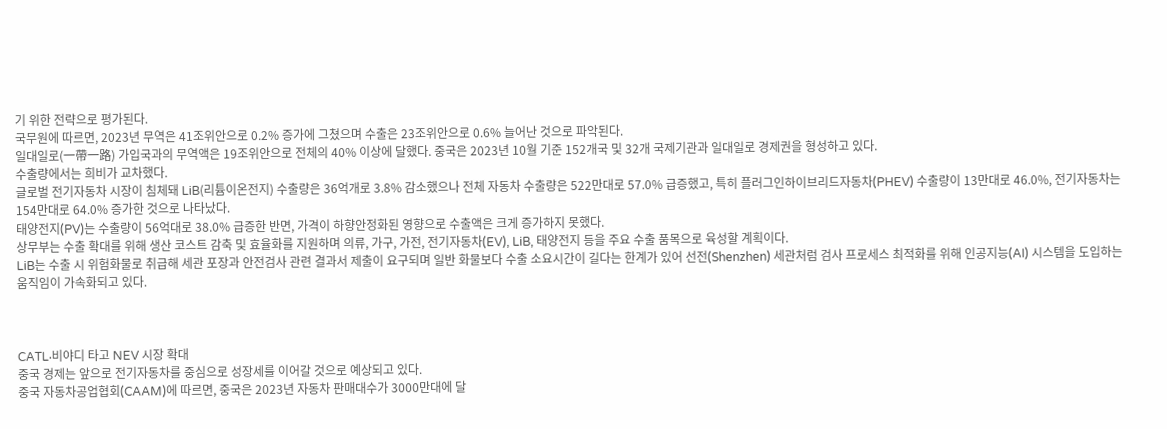기 위한 전략으로 평가된다.
국무원에 따르면, 2023년 무역은 41조위안으로 0.2% 증가에 그쳤으며 수출은 23조위안으로 0.6% 늘어난 것으로 파악된다.
일대일로(一帶一路) 가입국과의 무역액은 19조위안으로 전체의 40% 이상에 달했다. 중국은 2023년 10월 기준 152개국 및 32개 국제기관과 일대일로 경제권을 형성하고 있다.
수출량에서는 희비가 교차했다.
글로벌 전기자동차 시장이 침체돼 LiB(리튬이온전지) 수출량은 36억개로 3.8% 감소했으나 전체 자동차 수출량은 522만대로 57.0% 급증했고, 특히 플러그인하이브리드자동차(PHEV) 수출량이 13만대로 46.0%, 전기자동차는 154만대로 64.0% 증가한 것으로 나타났다.
태양전지(PV)는 수출량이 56억대로 38.0% 급증한 반면, 가격이 하향안정화된 영향으로 수출액은 크게 증가하지 못했다.
상무부는 수출 확대를 위해 생산 코스트 감축 및 효율화를 지원하며 의류, 가구, 가전, 전기자동차(EV), LiB, 태양전지 등을 주요 수출 품목으로 육성할 계획이다.
LiB는 수출 시 위험화물로 취급해 세관 포장과 안전검사 관련 결과서 제출이 요구되며 일반 화물보다 수출 소요시간이 길다는 한계가 있어 선전(Shenzhen) 세관처럼 검사 프로세스 최적화를 위해 인공지능(AI) 시스템을 도입하는 움직임이 가속화되고 있다.



CATL‧비야디 타고 NEV 시장 확대
중국 경제는 앞으로 전기자동차를 중심으로 성장세를 이어갈 것으로 예상되고 있다.
중국 자동차공업협회(CAAM)에 따르면, 중국은 2023년 자동차 판매대수가 3000만대에 달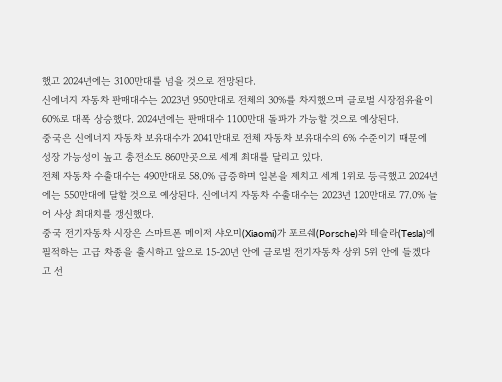했고 2024년에는 3100만대를 넘을 것으로 전망된다.
신에너지 자동차 판매대수는 2023년 950만대로 전체의 30%를 차지했으며 글로벌 시장점유율이 60%로 대폭 상승했다. 2024년에는 판매대수 1100만대 돌파가 가능할 것으로 예상된다.
중국은 신에너지 자동차 보유대수가 2041만대로 전체 자동차 보유대수의 6% 수준이기 때문에 성장 가능성이 높고 충전소도 860만곳으로 세계 최대를 달리고 있다.
전체 자동차 수출대수는 490만대로 58.0% 급증하며 일본을 제치고 세계 1위로 등극했고 2024년에는 550만대에 달할 것으로 예상된다. 신에너지 자동차 수출대수는 2023년 120만대로 77.0% 늘어 사상 최대치를 갱신했다.
중국 전기자동차 시장은 스마트폰 메이저 샤오미(Xiaomi)가 포르쉐(Porsche)와 테슬라(Tesla)에 필적하는 고급 차종을 출시하고 앞으로 15-20년 안에 글로벌 전기자동차 상위 5위 안에 들겠다고 선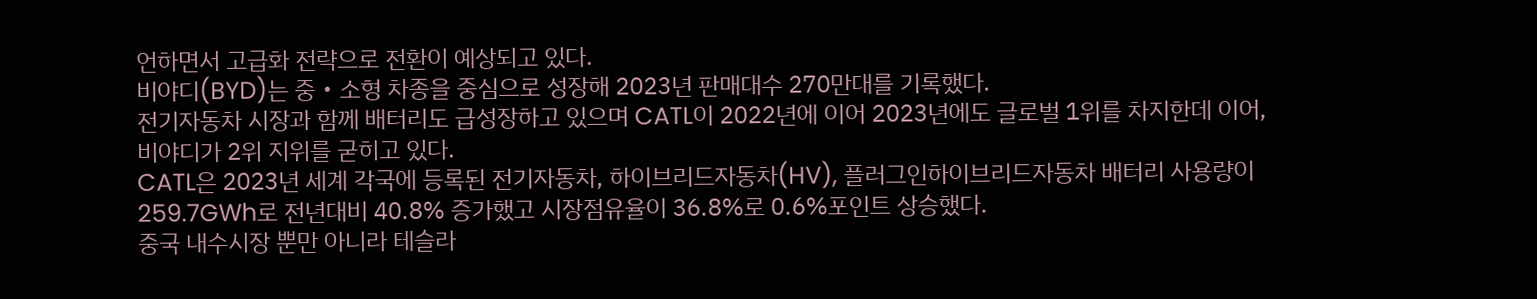언하면서 고급화 전략으로 전환이 예상되고 있다.
비야디(BYD)는 중‧소형 차종을 중심으로 성장해 2023년 판매대수 270만대를 기록했다.
전기자동차 시장과 함께 배터리도 급성장하고 있으며 CATL이 2022년에 이어 2023년에도 글로벌 1위를 차지한데 이어, 비야디가 2위 지위를 굳히고 있다.
CATL은 2023년 세계 각국에 등록된 전기자동차, 하이브리드자동차(HV), 플러그인하이브리드자동차 배터리 사용량이 259.7GWh로 전년대비 40.8% 증가했고 시장점유율이 36.8%로 0.6%포인트 상승했다.
중국 내수시장 뿐만 아니라 테슬라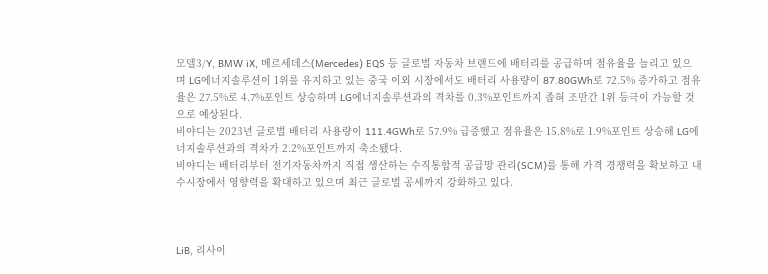모델3/Y, BMW iX, 메르세데스(Mercedes) EQS 등 글로벌 자동차 브랜드에 배터리를 공급하며 점유율을 늘리고 있으며 LG에너지솔루션이 1위를 유지하고 있는 중국 이외 시장에서도 배터리 사용량이 87.80GWh로 72.5% 증가하고 점유율은 27.5%로 4.7%포인트 상승하며 LG에너지솔루션과의 격차를 0.3%포인트까지 좁혀 조만간 1위 등극이 가능할 것으로 예상된다.
비야디는 2023년 글로벌 배터리 사용량이 111.4GWh로 57.9% 급증했고 점유율은 15.8%로 1.9%포인트 상승해 LG에너지솔루션과의 격차가 2.2%포인트까지 축소됐다.
비야디는 배터리부터 전기자동차까지 직접 생산하는 수직통합적 공급망 관리(SCM)를 통해 가격 경쟁력을 확보하고 내수시장에서 영향력을 확대하고 있으며 최근 글로벌 공세까지 강화하고 있다.



LiB, 리사이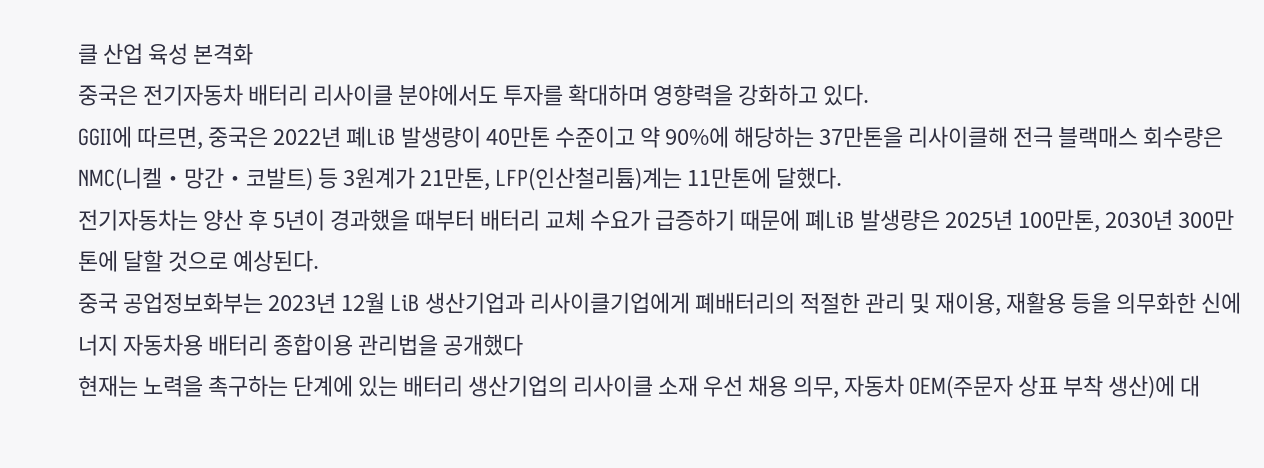클 산업 육성 본격화
중국은 전기자동차 배터리 리사이클 분야에서도 투자를 확대하며 영향력을 강화하고 있다.
GGII에 따르면, 중국은 2022년 폐LiB 발생량이 40만톤 수준이고 약 90%에 해당하는 37만톤을 리사이클해 전극 블랙매스 회수량은 NMC(니켈‧망간‧코발트) 등 3원계가 21만톤, LFP(인산철리튬)계는 11만톤에 달했다.
전기자동차는 양산 후 5년이 경과했을 때부터 배터리 교체 수요가 급증하기 때문에 폐LiB 발생량은 2025년 100만톤, 2030년 300만톤에 달할 것으로 예상된다.
중국 공업정보화부는 2023년 12월 LiB 생산기업과 리사이클기업에게 폐배터리의 적절한 관리 및 재이용, 재활용 등을 의무화한 신에너지 자동차용 배터리 종합이용 관리법을 공개했다
현재는 노력을 촉구하는 단계에 있는 배터리 생산기업의 리사이클 소재 우선 채용 의무, 자동차 OEM(주문자 상표 부착 생산)에 대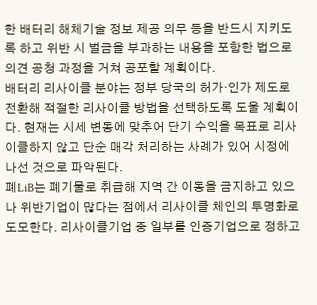한 배터리 해체기술 정보 제공 의무 등을 반드시 지키도록 하고 위반 시 벌금을 부과하는 내용을 포함한 법으로 의견 공청 과정을 거쳐 공포할 계획이다.
배터리 리사이클 분야는 정부 당국의 허가‧인가 제도로 전환해 적절한 리사이클 방법을 선택하도록 도울 계획이다. 현재는 시세 변동에 맞추어 단기 수익을 목표로 리사이클하지 않고 단순 매각 처리하는 사례가 있어 시정에 나선 것으로 파악된다.
폐LiB는 폐기물로 취급해 지역 간 이동을 금지하고 있으나 위반기업이 많다는 점에서 리사이클 체인의 투명화로 도모한다. 리사이클기업 중 일부를 인증기업으로 정하고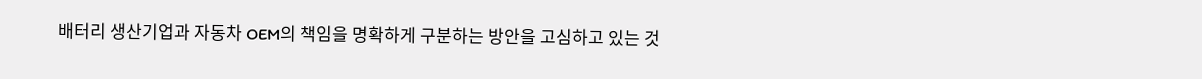배터리 생산기업과 자동차 OEM의 책임을 명확하게 구분하는 방안을 고심하고 있는 것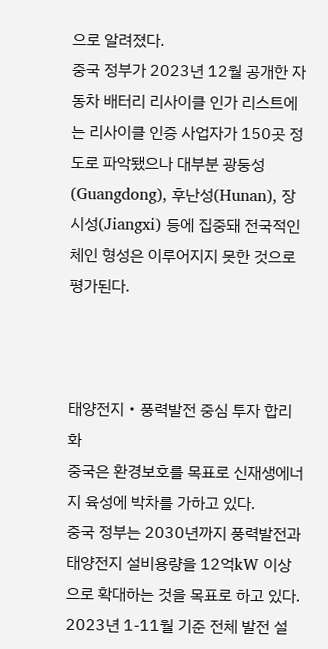으로 알려졌다.
중국 정부가 2023년 12월 공개한 자동차 배터리 리사이클 인가 리스트에는 리사이클 인증 사업자가 150곳 정도로 파악됐으나 대부분 광둥성(Guangdong), 후난성(Hunan), 장시성(Jiangxi) 등에 집중돼 전국적인 체인 형성은 이루어지지 못한 것으로 평가된다.



태양전지‧풍력발전 중심 투자 합리화
중국은 환경보호를 목표로 신재생에너지 육성에 박차를 가하고 있다.
중국 정부는 2030년까지 풍력발전과 태양전지 설비용량을 12억kW 이상으로 확대하는 것을 목표로 하고 있다.
2023년 1-11월 기준 전체 발전 설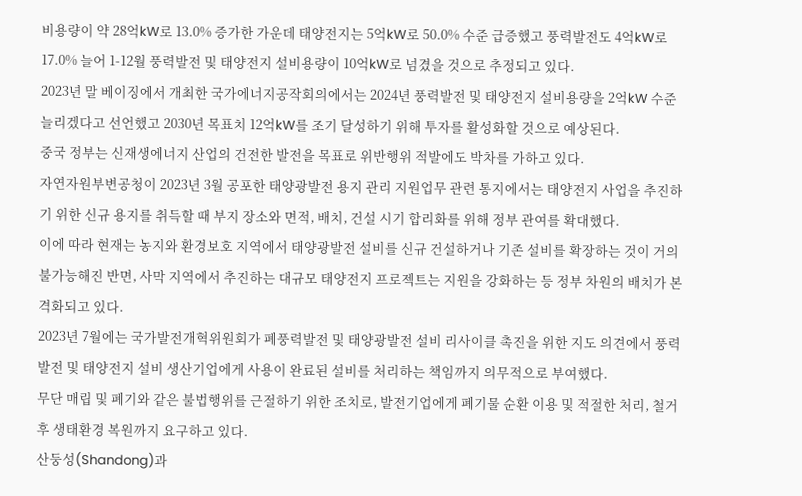비용량이 약 28억kW로 13.0% 증가한 가운데 태양전지는 5억kW로 50.0% 수준 급증했고 풍력발전도 4억kW로 17.0% 늘어 1-12월 풍력발전 및 태양전지 설비용량이 10억kW로 넘겼을 것으로 추정되고 있다.
2023년 말 베이징에서 개최한 국가에너지공작회의에서는 2024년 풍력발전 및 태양전지 설비용량을 2억kW 수준 늘리겠다고 선언했고 2030년 목표치 12억kW를 조기 달성하기 위해 투자를 활성화할 것으로 예상된다.
중국 정부는 신재생에너지 산업의 건전한 발전을 목표로 위반행위 적발에도 박차를 가하고 있다.
자연자원부변공청이 2023년 3월 공포한 태양광발전 용지 관리 지원업무 관련 통지에서는 태양전지 사업을 추진하기 위한 신규 용지를 취득할 때 부지 장소와 면적, 배치, 건설 시기 합리화를 위해 정부 관여를 확대했다.
이에 따라 현재는 농지와 환경보호 지역에서 태양광발전 설비를 신규 건설하거나 기존 설비를 확장하는 것이 거의 불가능해진 반면, 사막 지역에서 추진하는 대규모 태양전지 프로젝트는 지원을 강화하는 등 정부 차원의 배치가 본격화되고 있다.
2023년 7월에는 국가발전개혁위원회가 폐풍력발전 및 태양광발전 설비 리사이클 촉진을 위한 지도 의견에서 풍력발전 및 태양전지 설비 생산기업에게 사용이 완료된 설비를 처리하는 책임까지 의무적으로 부여했다.
무단 매립 및 폐기와 같은 불법행위를 근절하기 위한 조치로, 발전기업에게 폐기물 순환 이용 및 적절한 처리, 철거 후 생태환경 복원까지 요구하고 있다.
산둥성(Shandong)과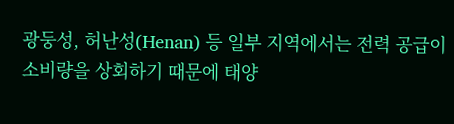광둥성, 허난성(Henan) 등 일부 지역에서는 전력 공급이 소비량을 상회하기 때문에 태양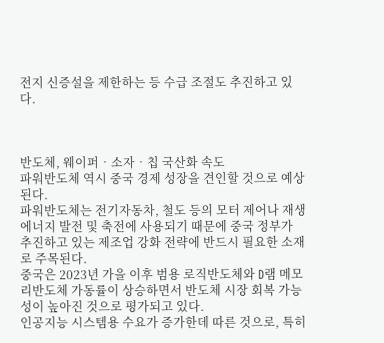전지 신증설을 제한하는 등 수급 조절도 추진하고 있다.



반도체, 웨이퍼‧소자‧칩 국산화 속도
파워반도체 역시 중국 경제 성장을 견인할 것으로 예상된다.
파워반도체는 전기자동차, 철도 등의 모터 제어나 재생에너지 발전 및 축전에 사용되기 때문에 중국 정부가 추진하고 있는 제조업 강화 전략에 반드시 필요한 소재로 주목된다.
중국은 2023년 가을 이후 범용 로직반도체와 D램 메모리반도체 가동률이 상승하면서 반도체 시장 회복 가능성이 높아진 것으로 평가되고 있다.
인공지능 시스템용 수요가 증가한데 따른 것으로, 특히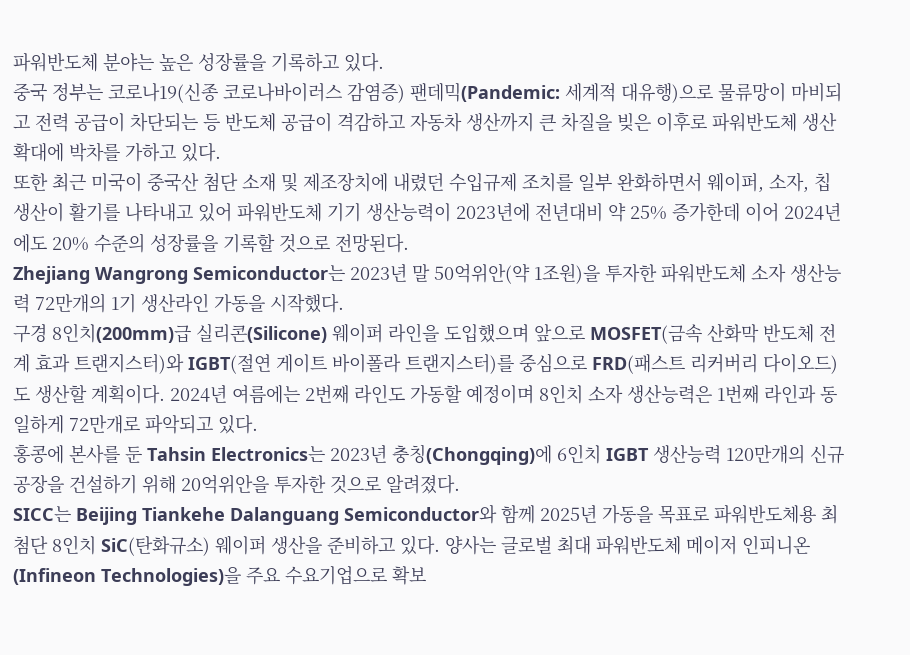파워반도체 분야는 높은 성장률을 기록하고 있다.
중국 정부는 코로나19(신종 코로나바이러스 감염증) 팬데믹(Pandemic: 세계적 대유행)으로 물류망이 마비되고 전력 공급이 차단되는 등 반도체 공급이 격감하고 자동차 생산까지 큰 차질을 빚은 이후로 파워반도체 생산 확대에 박차를 가하고 있다.
또한 최근 미국이 중국산 첨단 소재 및 제조장치에 내렸던 수입규제 조치를 일부 완화하면서 웨이퍼, 소자, 칩 생산이 활기를 나타내고 있어 파워반도체 기기 생산능력이 2023년에 전년대비 약 25% 증가한데 이어 2024년에도 20% 수준의 성장률을 기록할 것으로 전망된다.
Zhejiang Wangrong Semiconductor는 2023년 말 50억위안(약 1조원)을 투자한 파워반도체 소자 생산능력 72만개의 1기 생산라인 가동을 시작했다.
구경 8인치(200mm)급 실리콘(Silicone) 웨이퍼 라인을 도입했으며 앞으로 MOSFET(금속 산화막 반도체 전계 효과 트랜지스터)와 IGBT(절연 게이트 바이폴라 트랜지스터)를 중심으로 FRD(패스트 리커버리 다이오드)도 생산할 계획이다. 2024년 여름에는 2번째 라인도 가동할 예정이며 8인치 소자 생산능력은 1번째 라인과 동일하게 72만개로 파악되고 있다.
홍콩에 본사를 둔 Tahsin Electronics는 2023년 충칭(Chongqing)에 6인치 IGBT 생산능력 120만개의 신규 공장을 건설하기 위해 20억위안을 투자한 것으로 알려졌다.
SICC는 Beijing Tiankehe Dalanguang Semiconductor와 함께 2025년 가동을 목표로 파워반도체용 최첨단 8인치 SiC(탄화규소) 웨이퍼 생산을 준비하고 있다. 양사는 글로벌 최대 파워반도체 메이저 인피니온(Infineon Technologies)을 주요 수요기업으로 확보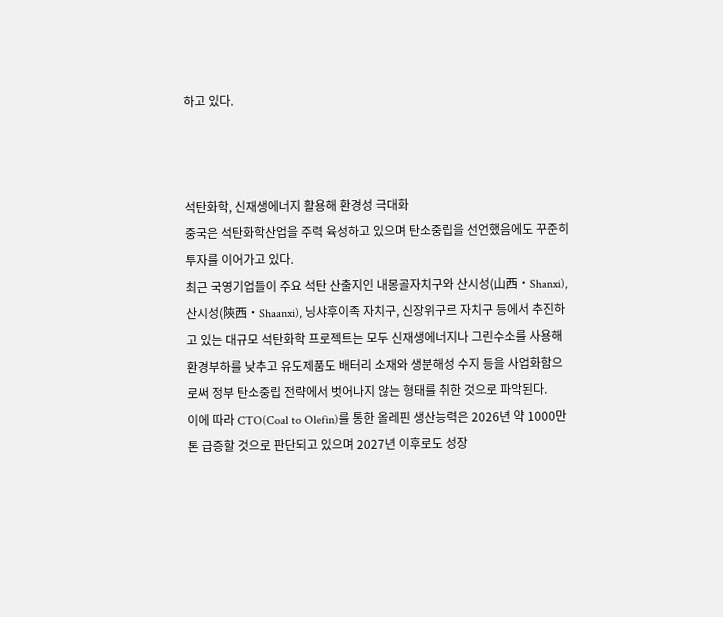하고 있다.



석탄화학, 신재생에너지 활용해 환경성 극대화
중국은 석탄화학산업을 주력 육성하고 있으며 탄소중립을 선언했음에도 꾸준히 투자를 이어가고 있다.
최근 국영기업들이 주요 석탄 산출지인 내몽골자치구와 산시성(山西‧Shanxi), 산시성(陝西‧Shaanxi), 닝샤후이족 자치구, 신장위구르 자치구 등에서 추진하고 있는 대규모 석탄화학 프로젝트는 모두 신재생에너지나 그린수소를 사용해 환경부하를 낮추고 유도제품도 배터리 소재와 생분해성 수지 등을 사업화함으로써 정부 탄소중립 전략에서 벗어나지 않는 형태를 취한 것으로 파악된다.
이에 따라 CTO(Coal to Olefin)를 통한 올레핀 생산능력은 2026년 약 1000만톤 급증할 것으로 판단되고 있으며 2027년 이후로도 성장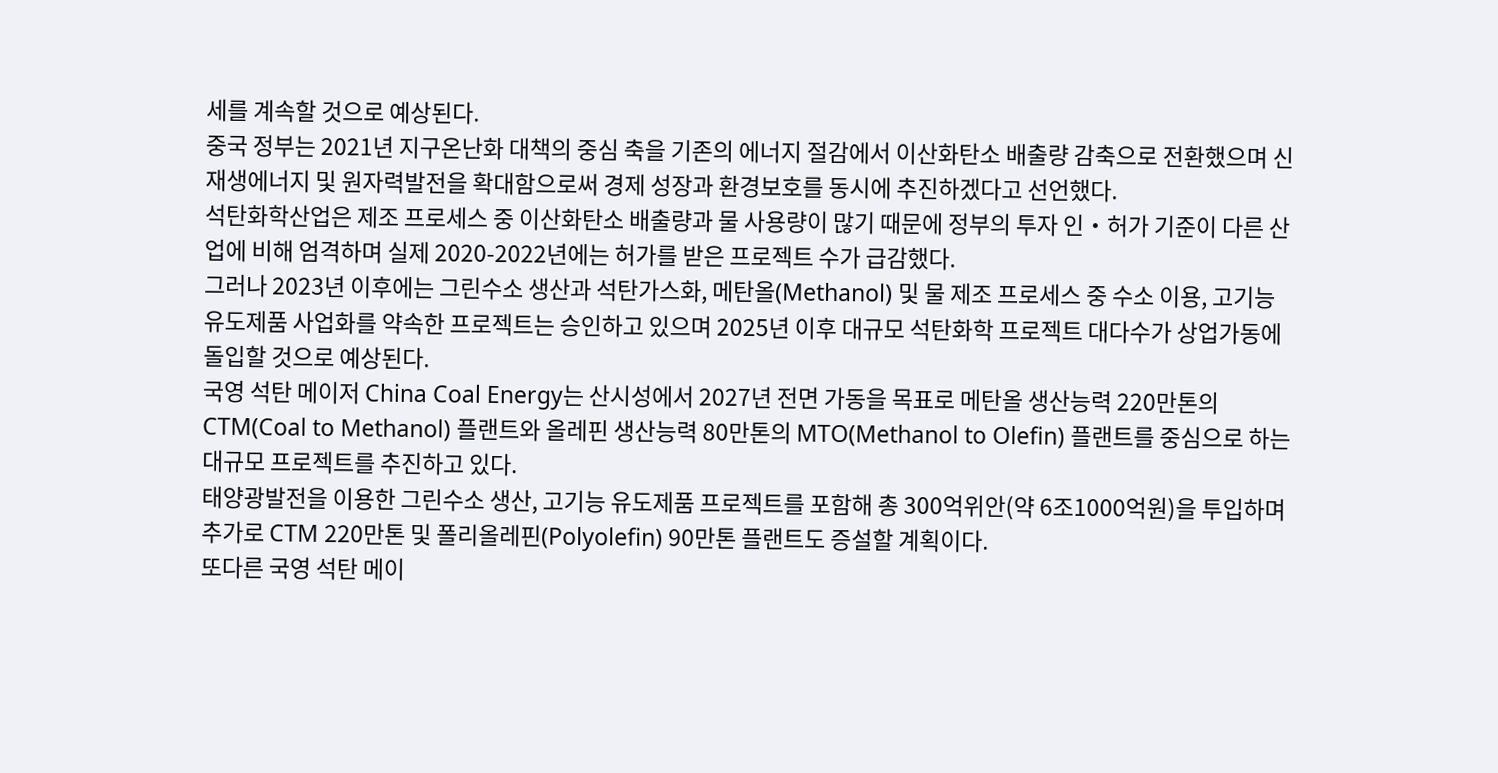세를 계속할 것으로 예상된다.
중국 정부는 2021년 지구온난화 대책의 중심 축을 기존의 에너지 절감에서 이산화탄소 배출량 감축으로 전환했으며 신재생에너지 및 원자력발전을 확대함으로써 경제 성장과 환경보호를 동시에 추진하겠다고 선언했다.
석탄화학산업은 제조 프로세스 중 이산화탄소 배출량과 물 사용량이 많기 때문에 정부의 투자 인‧허가 기준이 다른 산업에 비해 엄격하며 실제 2020-2022년에는 허가를 받은 프로젝트 수가 급감했다.
그러나 2023년 이후에는 그린수소 생산과 석탄가스화, 메탄올(Methanol) 및 물 제조 프로세스 중 수소 이용, 고기능 유도제품 사업화를 약속한 프로젝트는 승인하고 있으며 2025년 이후 대규모 석탄화학 프로젝트 대다수가 상업가동에 돌입할 것으로 예상된다.
국영 석탄 메이저 China Coal Energy는 산시성에서 2027년 전면 가동을 목표로 메탄올 생산능력 220만톤의 CTM(Coal to Methanol) 플랜트와 올레핀 생산능력 80만톤의 MTO(Methanol to Olefin) 플랜트를 중심으로 하는 대규모 프로젝트를 추진하고 있다.
태양광발전을 이용한 그린수소 생산, 고기능 유도제품 프로젝트를 포함해 총 300억위안(약 6조1000억원)을 투입하며 추가로 CTM 220만톤 및 폴리올레핀(Polyolefin) 90만톤 플랜트도 증설할 계획이다.
또다른 국영 석탄 메이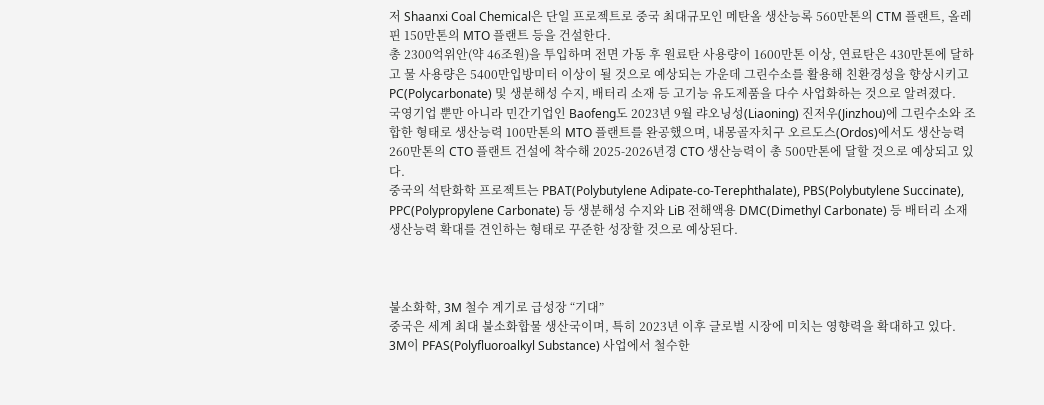저 Shaanxi Coal Chemical은 단일 프로젝트로 중국 최대규모인 메탄올 생산능록 560만톤의 CTM 플랜트, 올레핀 150만톤의 MTO 플랜트 등을 건설한다.
총 2300억위안(약 46조원)을 투입하며 전면 가동 후 원료탄 사용량이 1600만톤 이상, 연료탄은 430만톤에 달하고 물 사용량은 5400만입방미터 이상이 될 것으로 예상되는 가운데 그린수소를 활용해 친환경성을 향상시키고 PC(Polycarbonate) 및 생분해성 수지, 배터리 소재 등 고기능 유도제품을 다수 사업화하는 것으로 알려졌다.
국영기업 뿐만 아니라 민간기업인 Baofeng도 2023년 9월 랴오닝성(Liaoning) 진저우(Jinzhou)에 그린수소와 조합한 형태로 생산능력 100만톤의 MTO 플랜트를 완공했으며, 내몽골자치구 오르도스(Ordos)에서도 생산능력 260만톤의 CTO 플랜트 건설에 착수해 2025-2026년경 CTO 생산능력이 총 500만톤에 달할 것으로 예상되고 있다.
중국의 석탄화학 프로젝트는 PBAT(Polybutylene Adipate-co-Terephthalate), PBS(Polybutylene Succinate), PPC(Polypropylene Carbonate) 등 생분해성 수지와 LiB 전해액용 DMC(Dimethyl Carbonate) 등 배터리 소재 생산능력 확대를 견인하는 형태로 꾸준한 성장할 것으로 예상된다.



불소화학, 3M 철수 계기로 급성장 “기대”
중국은 세계 최대 불소화합물 생산국이며, 특히 2023년 이후 글로벌 시장에 미치는 영향력을 확대하고 있다.
3M이 PFAS(Polyfluoroalkyl Substance) 사업에서 철수한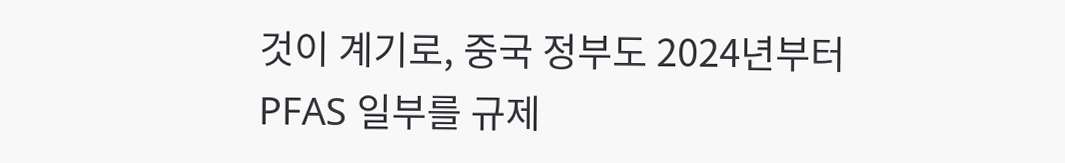것이 계기로, 중국 정부도 2024년부터 PFAS 일부를 규제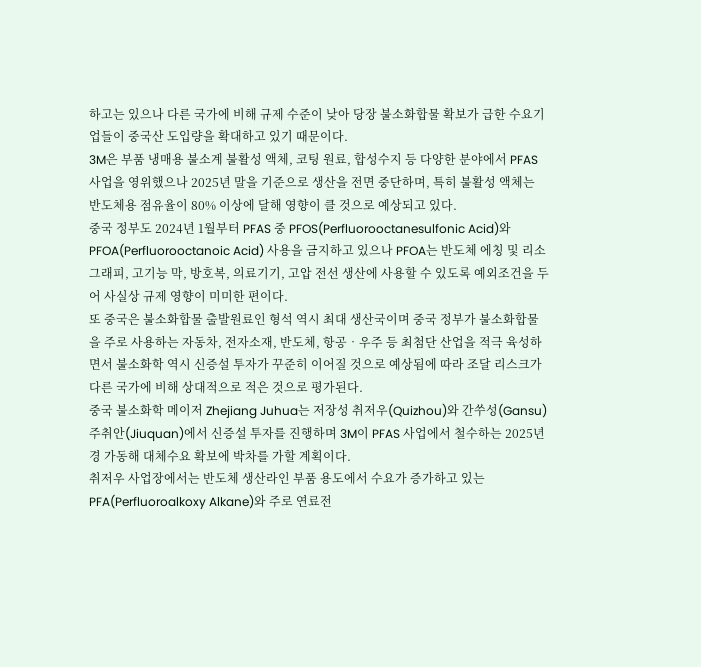하고는 있으나 다른 국가에 비해 규제 수준이 낮아 당장 불소화합물 확보가 급한 수요기업들이 중국산 도입량을 확대하고 있기 때문이다.
3M은 부품 냉매용 불소계 불활성 액체, 코팅 원료, 합성수지 등 다양한 분야에서 PFAS 사업을 영위했으나 2025년 말을 기준으로 생산을 전면 중단하며, 특히 불활성 액체는 반도체용 점유율이 80% 이상에 달해 영향이 클 것으로 예상되고 있다.
중국 정부도 2024년 1월부터 PFAS 중 PFOS(Perfluorooctanesulfonic Acid)와 PFOA(Perfluorooctanoic Acid) 사용을 금지하고 있으나 PFOA는 반도체 에칭 및 리소그래피, 고기능 막, 방호복, 의료기기, 고압 전선 생산에 사용할 수 있도록 예외조건을 두어 사실상 규제 영향이 미미한 편이다.
또 중국은 불소화합물 출발원료인 형석 역시 최대 생산국이며 중국 정부가 불소화합물을 주로 사용하는 자동차, 전자소재, 반도체, 항공‧우주 등 최첨단 산업을 적극 육성하면서 불소화학 역시 신증설 투자가 꾸준히 이어질 것으로 예상됨에 따라 조달 리스크가 다른 국가에 비해 상대적으로 적은 것으로 평가된다.
중국 불소화학 메이저 Zhejiang Juhua는 저장성 취저우(Quizhou)와 간쑤성(Gansu) 주취안(Jiuquan)에서 신증설 투자를 진행하며 3M이 PFAS 사업에서 철수하는 2025년경 가동해 대체수요 확보에 박차를 가할 계획이다.
취저우 사업장에서는 반도체 생산라인 부품 용도에서 수요가 증가하고 있는 PFA(Perfluoroalkoxy Alkane)와 주로 연료전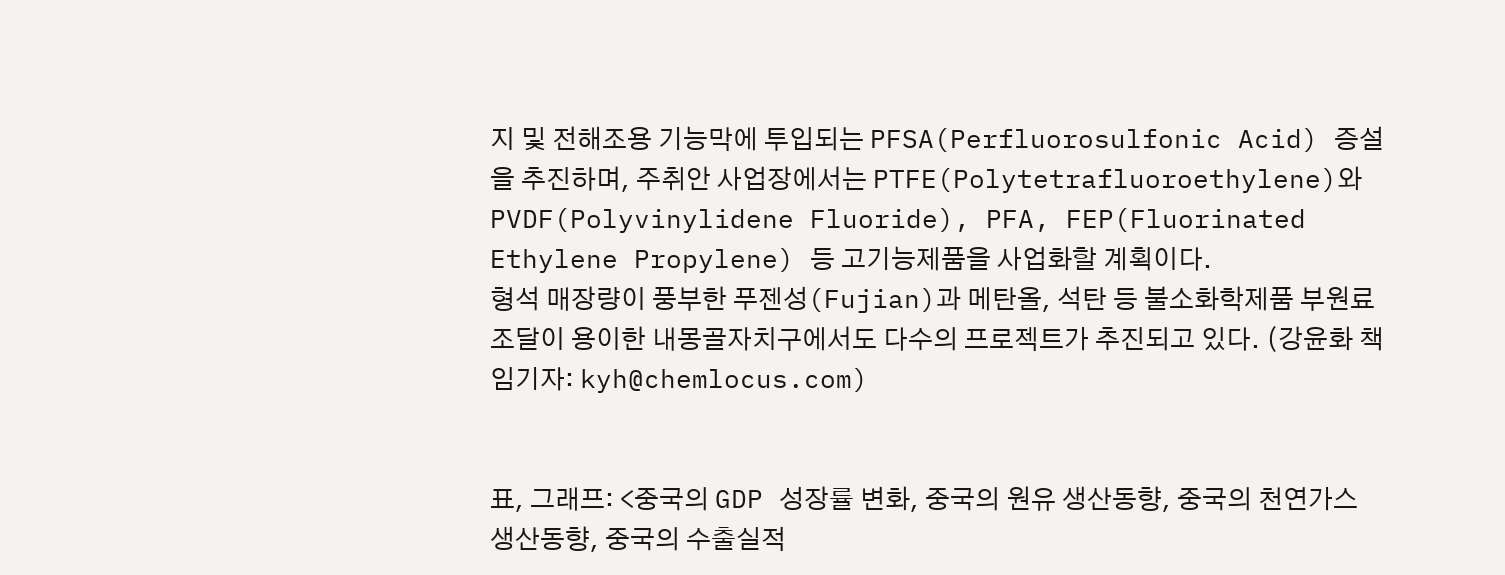지 및 전해조용 기능막에 투입되는 PFSA(Perfluorosulfonic Acid) 증설을 추진하며, 주취안 사업장에서는 PTFE(Polytetrafluoroethylene)와 PVDF(Polyvinylidene Fluoride), PFA, FEP(Fluorinated Ethylene Propylene) 등 고기능제품을 사업화할 계획이다.
형석 매장량이 풍부한 푸젠성(Fujian)과 메탄올, 석탄 등 불소화학제품 부원료 조달이 용이한 내몽골자치구에서도 다수의 프로젝트가 추진되고 있다. (강윤화 책임기자: kyh@chemlocus.com)


표, 그래프: <중국의 GDP 성장률 변화, 중국의 원유 생산동향, 중국의 천연가스 생산동향, 중국의 수출실적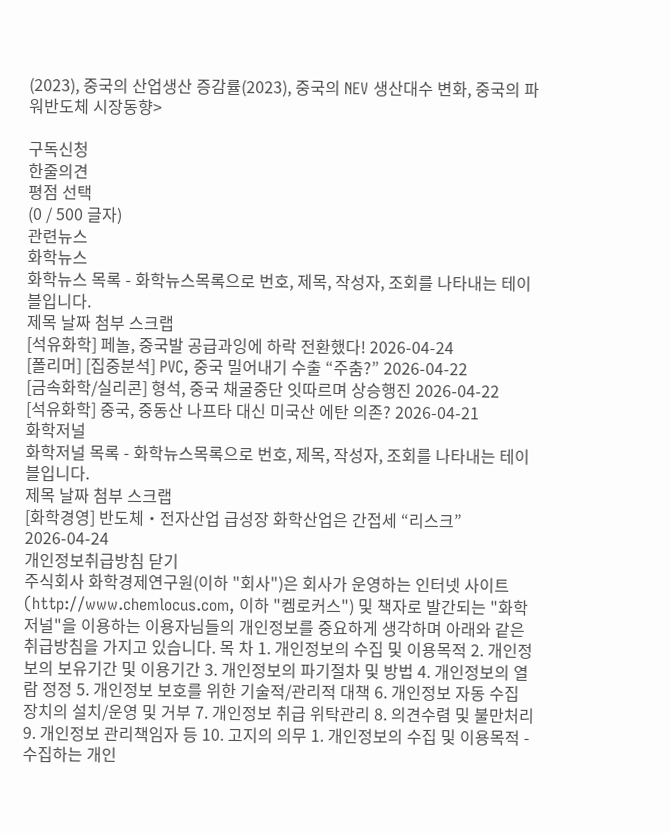(2023), 중국의 산업생산 증감률(2023), 중국의 NEV 생산대수 변화, 중국의 파워반도체 시장동향>

구독신청
한줄의견
평점 선택
(0 / 500 글자)
관련뉴스
화학뉴스
화학뉴스 목록 - 화학뉴스목록으로 번호, 제목, 작성자, 조회를 나타내는 테이블입니다.
제목 날짜 첨부 스크랩
[석유화학] 페놀, 중국발 공급과잉에 하락 전환했다! 2026-04-24
[폴리머] [집중분석] PVC, 중국 밀어내기 수출 “주춤?” 2026-04-22
[금속화학/실리콘] 형석, 중국 채굴중단 잇따르며 상승행진 2026-04-22
[석유화학] 중국, 중동산 나프타 대신 미국산 에탄 의존? 2026-04-21
화학저널
화학저널 목록 - 화학뉴스목록으로 번호, 제목, 작성자, 조회를 나타내는 테이블입니다.
제목 날짜 첨부 스크랩
[화학경영] 반도체‧전자산업 급성장 화학산업은 간접세 “리스크” 2026-04-24
개인정보취급방침 닫기
주식회사 화학경제연구원(이하 "회사")은 회사가 운영하는 인터넷 사이트(http://www.chemlocus.com, 이하 "켐로커스") 및 책자로 발간되는 "화학저널"을 이용하는 이용자님들의 개인정보를 중요하게 생각하며 아래와 같은 취급방침을 가지고 있습니다. 목 차 1. 개인정보의 수집 및 이용목적 2. 개인정보의 보유기간 및 이용기간 3. 개인정보의 파기절차 및 방법 4. 개인정보의 열람 정정 5. 개인정보 보호를 위한 기술적/관리적 대책 6. 개인정보 자동 수집 장치의 설치/운영 및 거부 7. 개인정보 취급 위탁관리 8. 의견수렴 및 불만처리 9. 개인정보 관리책임자 등 10. 고지의 의무 1. 개인정보의 수집 및 이용목적 - 수집하는 개인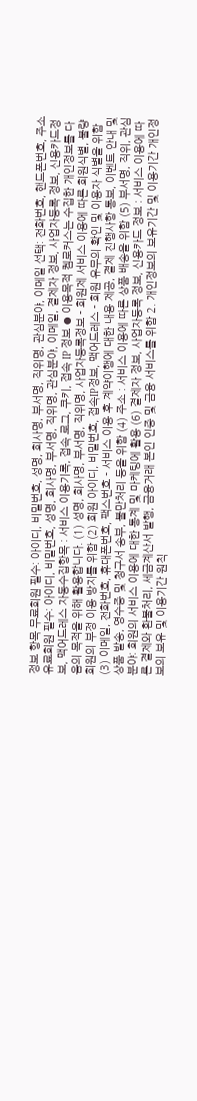정보 항목 무료회원 필수: 아이디, 비밀번호, 성명, 회사명, 부서명, 직위명, 관심분야, 이메일 선택: 전화번호, 핸드폰번호, 주소 유료회원 필수: 아이디, 비밀번호, 성명, 회사명, 부서명, 직위명, 관심분야, 이메일, 결제자 정보, 사업자등록 정보, 신용카드정보, 맥어드레스 자동수집항목 : 서비스 이용기록, 접속 로그, 쿠키, 접속 IP 정보 ⦁ 이용목적 켐로커스는 수집한 개인정보를 다음의 목적을 위해 활용합니다. (1) 성명, 회사명, 부서명, 직위명, 사업자등록정보 - 회원제 서비스 이용에 따른 회원식별, 불량 회원의 부정 이용 방지를 위함 (2) 회원 아이디, 비밀번호, 접속IP정보, 맥어드레스 - 회원 유무의 확인 및 이용자 식별을 위함 (3) 이메일, 전화번호, 휴대폰번호, 팩스번호 - 서비스 이용 후 계약이행에 대한 내용 제공, 결제 진행사항 통보, 이벤트 안내 및 상품 발송, 영수증 및 청구서 송부, 불만처리 등을 위함 (4) 주소 : 서비스 이용에 따른 상품 배송을 위함 (5) 부서명, 직위, 관심분야: 회원의 서비스 이용에 대한 통계 및 마케팅에 활용 (6) 결제자 정보, 사업자등록 정보, 신용카드 정보 : 서비스 이용에 따른 결제와 환불처리, 세금계산서 발행, 금융거래 본인 인증 및 금융 서비스를 위함 2. 개인정보의 보유기간 및 이용기간 개인정보의 보유 및 이용기간 원칙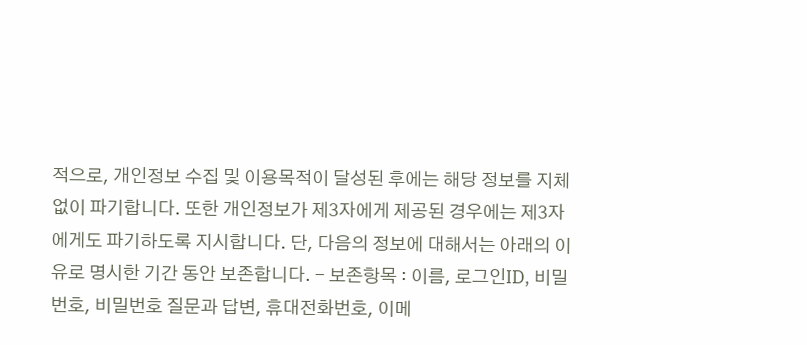적으로, 개인정보 수집 및 이용목적이 달성된 후에는 해당 정보를 지체 없이 파기합니다. 또한 개인정보가 제3자에게 제공된 경우에는 제3자에게도 파기하도록 지시합니다. 단, 다음의 정보에 대해서는 아래의 이유로 명시한 기간 동안 보존합니다. - 보존항목 : 이름, 로그인ID, 비밀번호, 비밀번호 질문과 답변, 휴대전화번호, 이메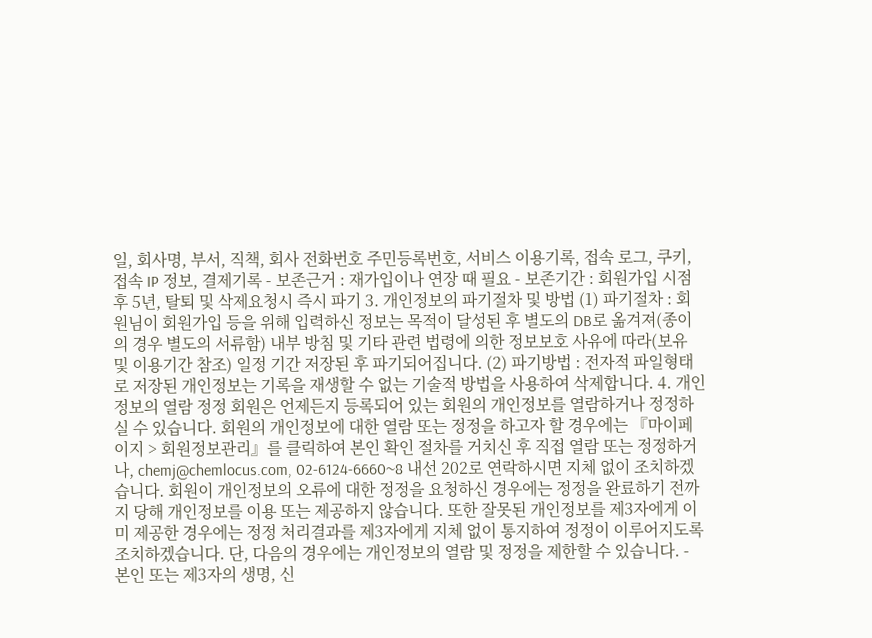일, 회사명, 부서, 직책, 회사 전화번호 주민등록번호, 서비스 이용기록, 접속 로그, 쿠키, 접속 IP 정보, 결제기록 - 보존근거 : 재가입이나 연장 때 필요 - 보존기간 : 회원가입 시점 후 5년, 탈퇴 및 삭제요청시 즉시 파기 3. 개인정보의 파기절차 및 방법 (1) 파기절차 : 회원님이 회원가입 등을 위해 입력하신 정보는 목적이 달성된 후 별도의 DB로 옮겨져(종이의 경우 별도의 서류함) 내부 방침 및 기타 관련 법령에 의한 정보보호 사유에 따라(보유 및 이용기간 참조) 일정 기간 저장된 후 파기되어집니다. (2) 파기방법 : 전자적 파일형태로 저장된 개인정보는 기록을 재생할 수 없는 기술적 방법을 사용하여 삭제합니다. 4. 개인정보의 열람 정정 회원은 언제든지 등록되어 있는 회원의 개인정보를 열람하거나 정정하실 수 있습니다. 회원의 개인정보에 대한 열람 또는 정정을 하고자 할 경우에는 『마이페이지 > 회원정보관리』를 클릭하여 본인 확인 절차를 거치신 후 직접 열람 또는 정정하거나, chemj@chemlocus.com, 02-6124-6660~8 내선 202로 연락하시면 지체 없이 조치하겠습니다. 회원이 개인정보의 오류에 대한 정정을 요청하신 경우에는 정정을 완료하기 전까지 당해 개인정보를 이용 또는 제공하지 않습니다. 또한 잘못된 개인정보를 제3자에게 이미 제공한 경우에는 정정 처리결과를 제3자에게 지체 없이 통지하여 정정이 이루어지도록 조치하겠습니다. 단, 다음의 경우에는 개인정보의 열람 및 정정을 제한할 수 있습니다. - 본인 또는 제3자의 생명, 신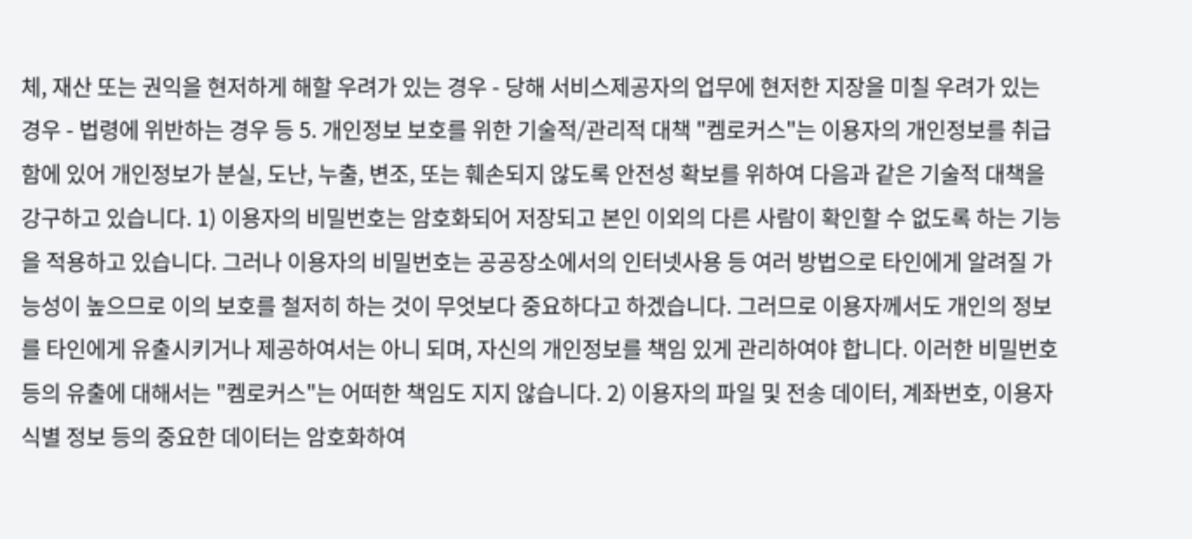체, 재산 또는 권익을 현저하게 해할 우려가 있는 경우 - 당해 서비스제공자의 업무에 현저한 지장을 미칠 우려가 있는 경우 - 법령에 위반하는 경우 등 5. 개인정보 보호를 위한 기술적/관리적 대책 "켐로커스"는 이용자의 개인정보를 취급함에 있어 개인정보가 분실, 도난, 누출, 변조, 또는 훼손되지 않도록 안전성 확보를 위하여 다음과 같은 기술적 대책을 강구하고 있습니다. 1) 이용자의 비밀번호는 암호화되어 저장되고 본인 이외의 다른 사람이 확인할 수 없도록 하는 기능을 적용하고 있습니다. 그러나 이용자의 비밀번호는 공공장소에서의 인터넷사용 등 여러 방법으로 타인에게 알려질 가능성이 높으므로 이의 보호를 철저히 하는 것이 무엇보다 중요하다고 하겠습니다. 그러므로 이용자께서도 개인의 정보를 타인에게 유출시키거나 제공하여서는 아니 되며, 자신의 개인정보를 책임 있게 관리하여야 합니다. 이러한 비밀번호 등의 유출에 대해서는 "켐로커스"는 어떠한 책임도 지지 않습니다. 2) 이용자의 파일 및 전송 데이터, 계좌번호, 이용자 식별 정보 등의 중요한 데이터는 암호화하여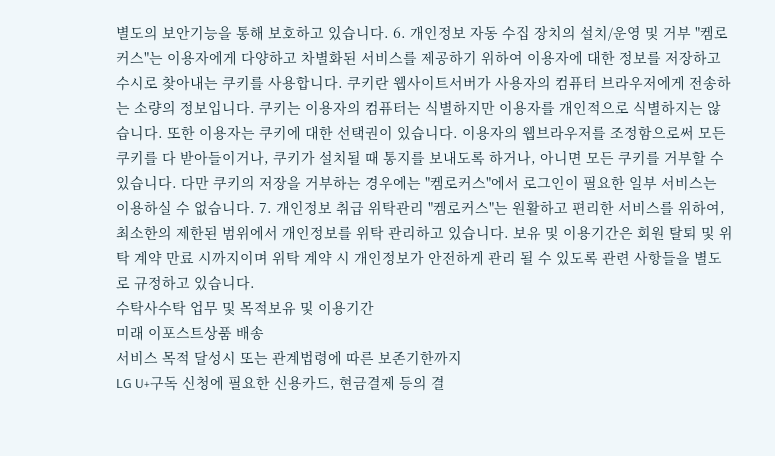별도의 보안기능을 통해 보호하고 있습니다. 6. 개인정보 자동 수집 장치의 설치/운영 및 거부 "켐로커스"는 이용자에게 다양하고 차별화된 서비스를 제공하기 위하여 이용자에 대한 정보를 저장하고 수시로 찾아내는 쿠키를 사용합니다. 쿠키란 웹사이트서버가 사용자의 컴퓨터 브라우저에게 전송하는 소량의 정보입니다. 쿠키는 이용자의 컴퓨터는 식별하지만 이용자를 개인적으로 식별하지는 않습니다. 또한 이용자는 쿠키에 대한 선택권이 있습니다. 이용자의 웹브라우저를 조정함으로써 모든 쿠키를 다 받아들이거나, 쿠키가 설치될 때 통지를 보내도록 하거나, 아니면 모든 쿠키를 거부할 수 있습니다. 다만 쿠키의 저장을 거부하는 경우에는 "켐로커스"에서 로그인이 필요한 일부 서비스는 이용하실 수 없습니다. 7. 개인정보 취급 위탁관리 "켐로커스"는 원활하고 편리한 서비스를 위하여, 최소한의 제한된 범위에서 개인정보를 위탁 관리하고 있습니다. 보유 및 이용기간은 회원 탈퇴 및 위탁 계약 만료 시까지이며 위탁 계약 시 개인정보가 안전하게 관리 될 수 있도록 관련 사항들을 별도로 규정하고 있습니다.
수탁사수탁 업무 및 목적보유 및 이용기간
미래 이포스트상품 배송
서비스 목적 달성시 또는 관계법령에 따른 보존기한까지
LG U+구독 신청에 필요한 신용카드, 현금결제 등의 결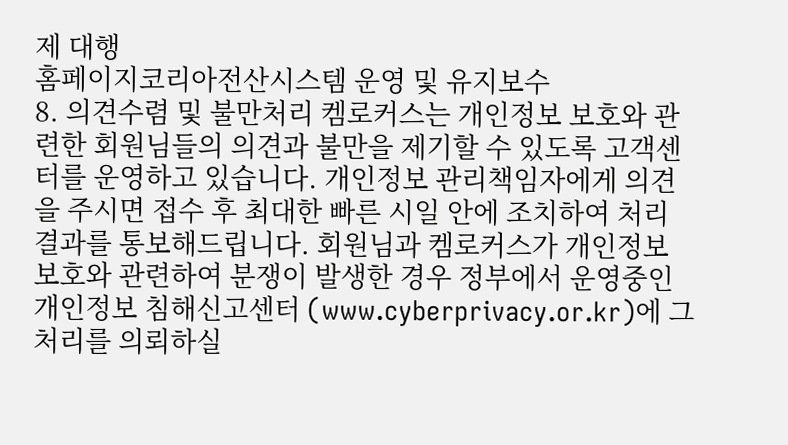제 대행
홈페이지코리아전산시스템 운영 및 유지보수
8. 의견수렴 및 불만처리 켐로커스는 개인정보 보호와 관련한 회원님들의 의견과 불만을 제기할 수 있도록 고객센터를 운영하고 있습니다. 개인정보 관리책임자에게 의견을 주시면 접수 후 최대한 빠른 시일 안에 조치하여 처리 결과를 통보해드립니다. 회원님과 켐로커스가 개인정보 보호와 관련하여 분쟁이 발생한 경우 정부에서 운영중인 개인정보 침해신고센터 (www.cyberprivacy.or.kr)에 그 처리를 의뢰하실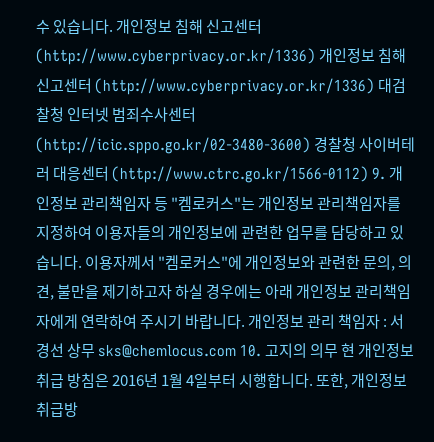수 있습니다. 개인정보 침해 신고센터 (http://www.cyberprivacy.or.kr/1336) 개인정보 침해 신고센터 (http://www.cyberprivacy.or.kr/1336) 대검찰청 인터넷 범죄수사센터 (http://icic.sppo.go.kr/02-3480-3600) 경찰청 사이버테러 대응센터 (http://www.ctrc.go.kr/1566-0112) 9. 개인정보 관리책임자 등 "켐로커스"는 개인정보 관리책임자를 지정하여 이용자들의 개인정보에 관련한 업무를 담당하고 있습니다. 이용자께서 "켐로커스"에 개인정보와 관련한 문의, 의견, 불만을 제기하고자 하실 경우에는 아래 개인정보 관리책임자에게 연락하여 주시기 바랍니다. 개인정보 관리 책임자 : 서경선 상무 sks@chemlocus.com 10. 고지의 의무 현 개인정보 취급 방침은 2016년 1월 4일부터 시행합니다. 또한, 개인정보취급방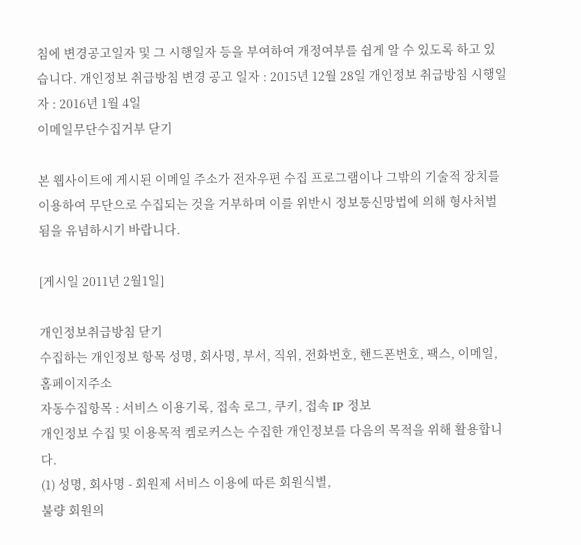침에 변경공고일자 및 그 시행일자 등을 부여하여 개정여부를 쉽게 알 수 있도록 하고 있습니다. 개인정보 취급방침 변경 공고 일자 : 2015년 12월 28일 개인정보 취급방침 시행일자 : 2016년 1월 4일
이메일무단수집거부 닫기

본 웹사이트에 게시된 이메일 주소가 전자우편 수집 프로그램이나 그밖의 기술적 장치를 이용하여 무단으로 수집되는 것을 거부하며 이를 위반시 정보통신망법에 의해 형사처벌됨을 유념하시기 바랍니다.

[게시일 2011년 2월1일]

개인정보취급방침 닫기
수집하는 개인정보 항목 성명, 회사명, 부서, 직위, 전화번호, 핸드폰번호, 팩스, 이메일, 홈페이지주소
자동수집항목 : 서비스 이용기록, 접속 로그, 쿠키, 접속 IP 정보
개인정보 수집 및 이용목적 켐로커스는 수집한 개인정보를 다음의 목적을 위해 활용합니다.
(1) 성명, 회사명 - 회원제 서비스 이용에 따른 회원식별,
불량 회원의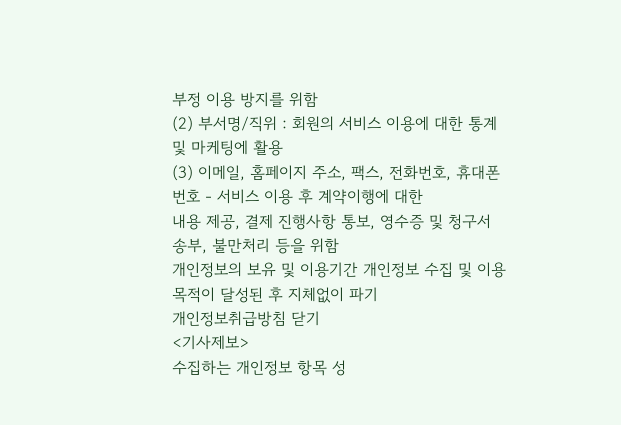부정 이용 방지를 위함
(2) 부서명/직위 : 회원의 서비스 이용에 대한 통계 및 마케팅에 활용
(3) 이메일, 홈페이지 주소, 팩스, 전화번호, 휴대폰번호 - 서비스 이용 후 계약이행에 대한
내용 제공, 결제 진행사항 통보, 영수증 및 청구서 송부, 불만처리 등을 위함
개인정보의 보유 및 이용기간 개인정보 수집 및 이용목적이 달성된 후 지체없이 파기
개인정보취급방침 닫기
<기사제보>
수집하는 개인정보 항목 성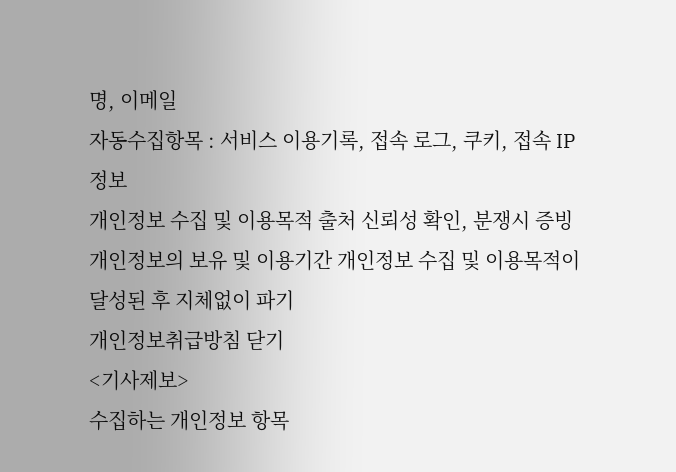명, 이메일
자동수집항목 : 서비스 이용기록, 접속 로그, 쿠키, 접속 IP 정보
개인정보 수집 및 이용목적 출처 신뢰성 확인, 분쟁시 증빙
개인정보의 보유 및 이용기간 개인정보 수집 및 이용목적이 달성된 후 지체없이 파기
개인정보취급방침 닫기
<기사제보>
수집하는 개인정보 항목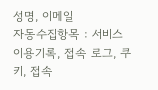성명, 이메일
자동수집항목 : 서비스 이용기록, 접속 로그, 쿠키, 접속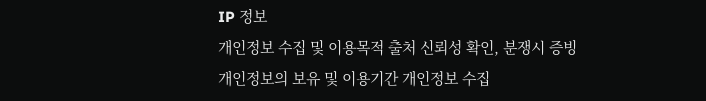IP 정보
개인정보 수집 및 이용목적 출처 신뢰성 확인, 분쟁시 증빙
개인정보의 보유 및 이용기간 개인정보 수집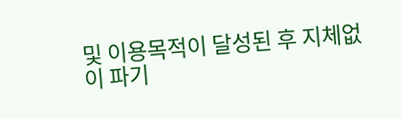및 이용목적이 달성된 후 지체없이 파기